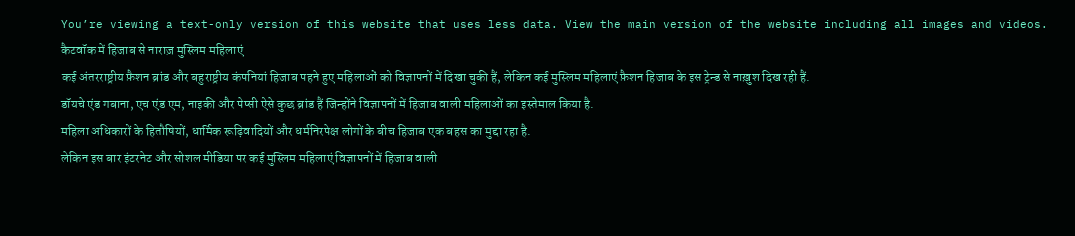You’re viewing a text-only version of this website that uses less data. View the main version of the website including all images and videos.
कैटवॉक में हिजाब से नाराज़ मुस्लिम महिलाएं
कई अंतरराष्ट्रीय फ़ैशन ब्रांड और बहुराष्ट्रीय कंपनियां हिजाब पहने हुए महिलाओं को विज्ञापनों में दिखा चुकी हैं, लेकिन कई मुस्लिम महिलाएं फ़ैशन हिजाब के इस ट्रेन्ड से नाख़ुश दिख रही हैं.
डॉयचे एंड गबाना, एच एंड एम, नाइकी और पेप्सी ऐसे कुछ ब्रांड हैं जिन्होंने विज्ञापनों में हिजाब वाली महिलाओं का इस्तेमाल किया है.
महिला अधिकारों के हितौषियों, धार्मिक रूढ़िवादियों और धर्मनिरपेक्ष लोगों के बीच हिजाब एक बहस का मुद्दा रहा है.
लेकिन इस बार इंटरनेट और सोशल मीडिया पर कई मुस्लिम महिलाएं विज्ञापनों में हिजाब वाली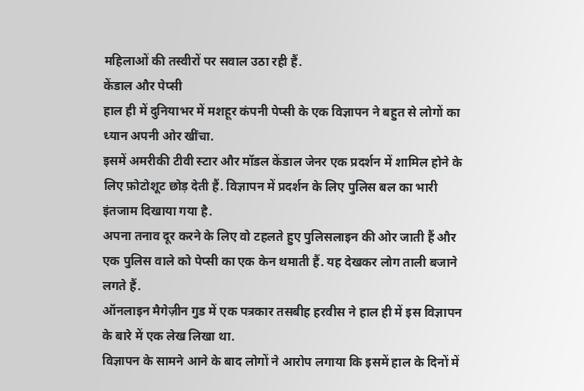महिलाओं की तस्वीरों पर सवाल उठा रही हैं.
केंडाल और पेप्सी
हाल ही में दुनियाभर में मशहूर कंपनी पेप्सी के एक विज्ञापन ने बहुत से लोगों का ध्यान अपनी ओर खींचा.
इसमें अमरीकी टीवी स्टार और मॉडल केंडाल जेनर एक प्रदर्शन में शामिल होने के लिए फ़ोटोशूट छोड़ देती हैं. विज्ञापन में प्रदर्शन के लिए पुलिस बल का भारी इंतजाम दिखाया गया है.
अपना तनाव दूर करने के लिए वो टहलते हुए पुलिसलाइन की ओर जाती हैं और एक पुलिस वाले को पेप्सी का एक केन थमाती हैं. यह देखकर लोग ताली बजाने लगते हैं.
ऑनलाइन मैगेज़ीन गुड में एक पत्रकार तसबीह हरवीस ने हाल ही में इस विज्ञापन के बारे में एक लेख लिखा था.
विज्ञापन के सामने आने के बाद लोगों ने आरोप लगाया कि इसमें हाल के दिनों में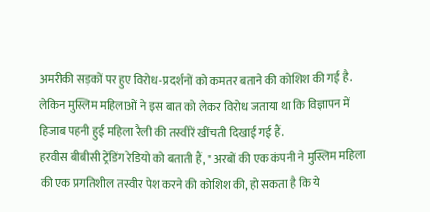अमरीकी सड़कों पर हुए विरोध-प्रदर्शनों को कमतर बताने की कोशिश की गई है.
लेकिन मुस्लिम महिलाओं ने इस बात को लेकर विरोध जताया था कि विज्ञापन में हिजाब पहनी हुई महिला रैली की तस्वीरें खींचती दिखाई गई हैं.
हरवीस बीबीसी ट्रेंडिंग रेडियो को बताती हैं, " अरबों की एक कंपनी ने मुस्लिम महिला की एक प्रगतिशील तस्वीर पेश करने की कोशिश की, हो सकता है कि ये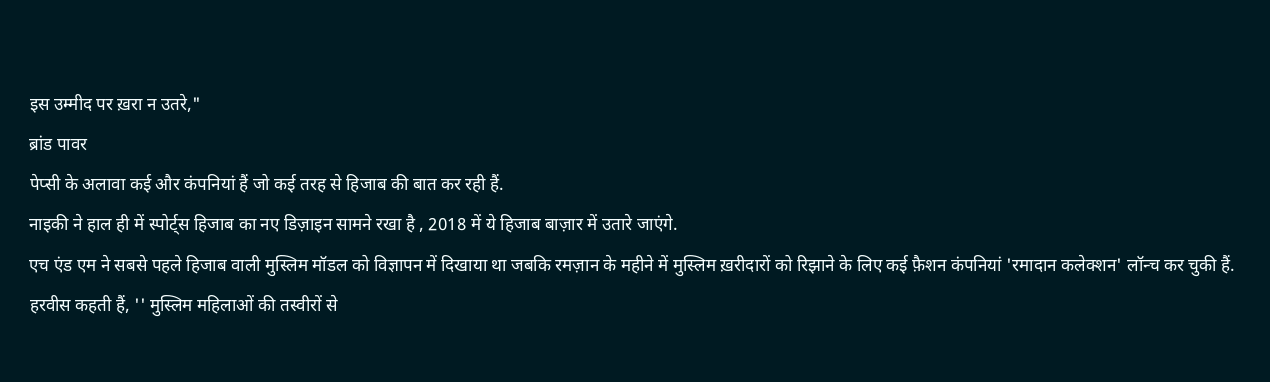इस उम्मीद पर ख़रा न उतरे,"
ब्रांड पावर
पेप्सी के अलावा कई और कंपनियां हैं जो कई तरह से हिजाब की बात कर रही हैं.
नाइकी ने हाल ही में स्पोर्ट्स हिजाब का नए डिज़ाइन सामने रखा है , 2018 में ये हिजाब बाज़ार में उतारे जाएंगे.
एच एंड एम ने सबसे पहले हिजाब वाली मुस्लिम मॉडल को विज्ञापन में दिखाया था जबकि रमज़ान के महीने में मुस्लिम ख़रीदारों को रिझाने के लिए कई फ़ैशन कंपनियां 'रमादान कलेक्शन' लॉन्च कर चुकी हैं.
हरवीस कहती हैं, '' मुस्लिम महिलाओं की तस्वीरों से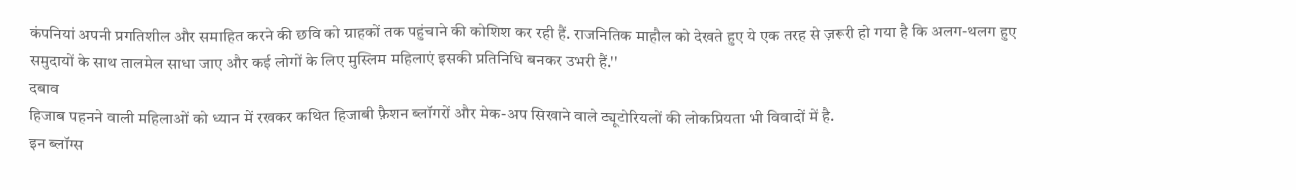कंपनियां अपनी प्रगतिशील और समाहित करने की छवि को ग्राहकों तक पहुंचाने की कोशिश कर रही हैं. राजनितिक माहौल को देखते हुए ये एक तरह से ज़रूरी हो गया है कि अलग-थलग हुए समुदायों के साथ तालमेल साधा जाए और कई लोगों के लिए मुस्लिम महिलाएं इसकी प्रतिनिधि बनकर उभरी हैं.''
दबाव
हिजाब पहनने वाली महिलाओं को ध्यान में रखकर कथित हिजाबी फ़ैशन ब्लॉगरों और मेक-अप सिखाने वाले ट्यूटोरियलों की लोकप्रियता भी विवादों में है.
इन ब्लॉग्स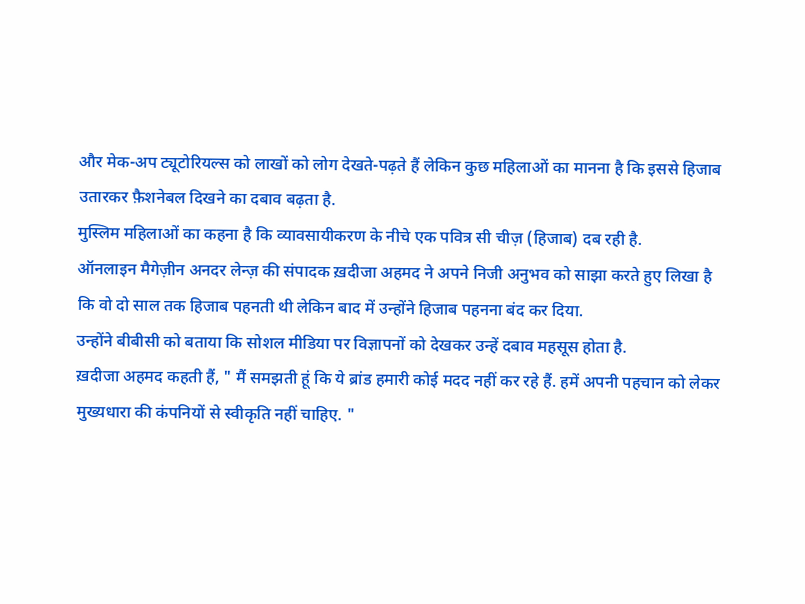और मेक-अप ट्यूटोरियल्स को लाखों को लोग देखते-पढ़ते हैं लेकिन कुछ महिलाओं का मानना है कि इससे हिजाब उतारकर फ़ैशनेबल दिखने का दबाव बढ़ता है.
मुस्लिम महिलाओं का कहना है कि व्यावसायीकरण के नीचे एक पवित्र सी चीज़ (हिजाब) दब रही है.
ऑनलाइन मैगेज़ीन अनदर लेन्ज़ की संपादक ख़दीजा अहमद ने अपने निजी अनुभव को साझा करते हुए लिखा है कि वो दो साल तक हिजाब पहनती थी लेकिन बाद में उन्होंने हिजाब पहनना बंद कर दिया.
उन्होंने बीबीसी को बताया कि सोशल मीडिया पर विज्ञापनों को देखकर उन्हें दबाव महसूस होता है.
ख़दीजा अहमद कहती हैं, " मैं समझती हूं कि ये ब्रांड हमारी कोई मदद नहीं कर रहे हैं. हमें अपनी पहचान को लेकर मुख्यधारा की कंपनियों से स्वीकृति नहीं चाहिए. "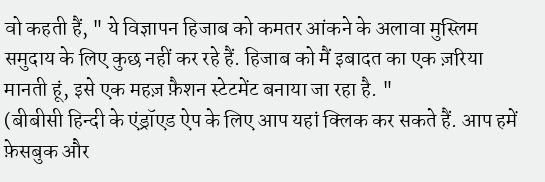वो कहती हैं, " ये विज्ञापन हिजाब को कमतर आंकने के अलावा मुस्लिम समुदाय के लिए कुछ नहीं कर रहे हैं. हिजाब को मैं इबादत का एक ज़रिया मानती हूं, इसे एक महज़ फ़ैशन स्टेटमेंट बनाया जा रहा है. "
(बीबीसी हिन्दी के एंड्रॉएड ऐप के लिए आप यहां क्लिक कर सकते हैं. आप हमें फ़ेसबुक और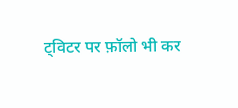ट्विटर पर फ़ॉलो भी कर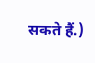सकते हैं.)